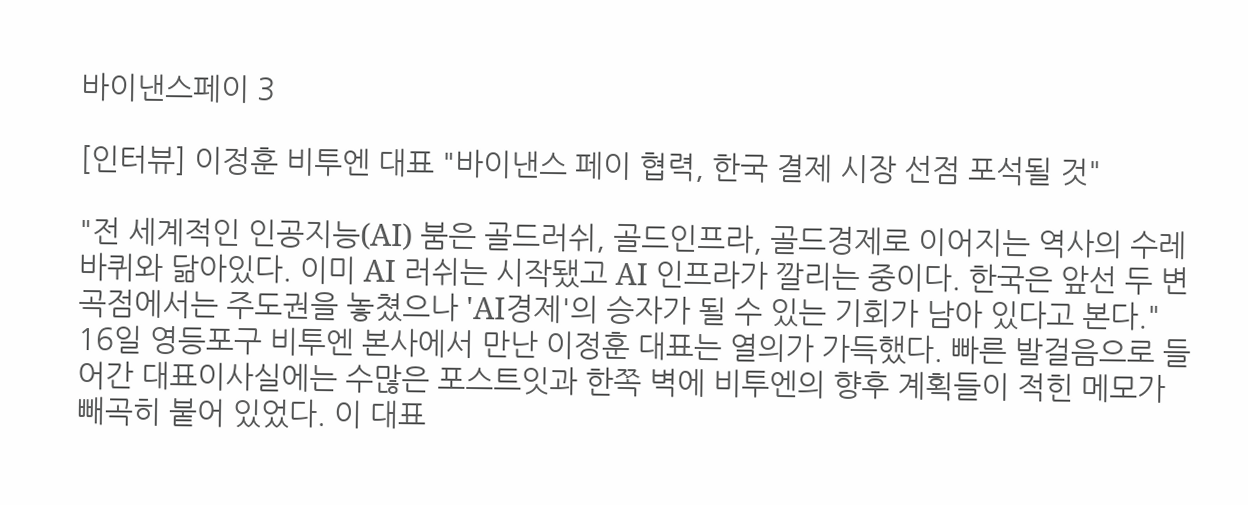바이낸스페이 3

[인터뷰] 이정훈 비투엔 대표 "바이낸스 페이 협력, 한국 결제 시장 선점 포석될 것"

"전 세계적인 인공지능(AI) 붐은 골드러쉬, 골드인프라, 골드경제로 이어지는 역사의 수레바퀴와 닮아있다. 이미 AI 러쉬는 시작됐고 AI 인프라가 깔리는 중이다. 한국은 앞선 두 변곡점에서는 주도권을 놓쳤으나 'AI경제'의 승자가 될 수 있는 기회가 남아 있다고 본다." 16일 영등포구 비투엔 본사에서 만난 이정훈 대표는 열의가 가득했다. 빠른 발걸음으로 들어간 대표이사실에는 수많은 포스트잇과 한쪽 벽에 비투엔의 향후 계획들이 적힌 메모가 빼곡히 붙어 있었다. 이 대표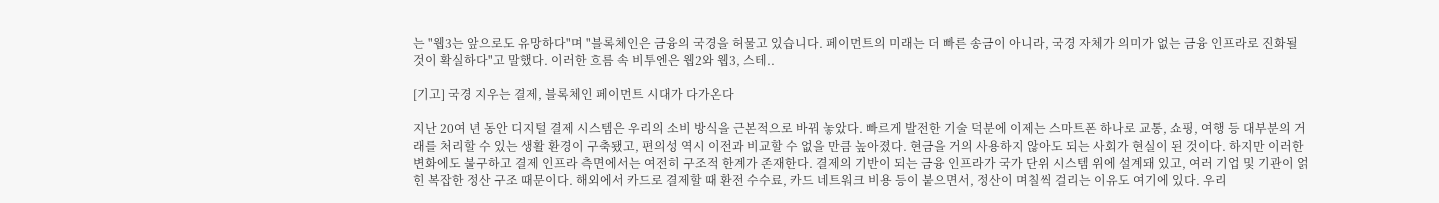는 "웹3는 앞으로도 유망하다"며 "블록체인은 금융의 국경을 허물고 있습니다. 페이먼트의 미래는 더 빠른 송금이 아니라, 국경 자체가 의미가 없는 금융 인프라로 진화될 것이 확실하다"고 말했다. 이러한 흐름 속 비투엔은 웹2와 웹3, 스테..

[기고] 국경 지우는 결제, 블록체인 페이먼트 시대가 다가온다

지난 20여 년 동안 디지털 결제 시스템은 우리의 소비 방식을 근본적으로 바꿔 놓았다. 빠르게 발전한 기술 덕분에 이제는 스마트폰 하나로 교통, 쇼핑, 여행 등 대부분의 거래를 처리할 수 있는 생활 환경이 구축됐고, 편의성 역시 이전과 비교할 수 없을 만큼 높아졌다. 현금을 거의 사용하지 않아도 되는 사회가 현실이 된 것이다. 하지만 이러한 변화에도 불구하고 결제 인프라 측면에서는 여전히 구조적 한계가 존재한다. 결제의 기반이 되는 금융 인프라가 국가 단위 시스템 위에 설계돼 있고, 여러 기업 및 기관이 얽힌 복잡한 정산 구조 때문이다. 해외에서 카드로 결제할 때 환전 수수료, 카드 네트워크 비용 등이 붙으면서, 정산이 며칠씩 걸리는 이유도 여기에 있다. 우리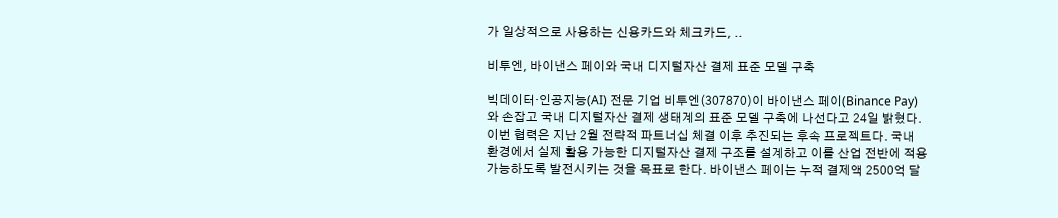가 일상적으로 사용하는 신용카드와 체크카드, ..

비투엔, 바이낸스 페이와 국내 디지털자산 결제 표준 모델 구축

빅데이터·인공지능(AI) 전문 기업 비투엔(307870)이 바이낸스 페이(Binance Pay)와 손잡고 국내 디지털자산 결제 생태계의 표준 모델 구축에 나선다고 24일 밝혔다. 이번 협력은 지난 2월 전략적 파트너십 체결 이후 추진되는 후속 프로젝트다. 국내 환경에서 실제 활용 가능한 디지털자산 결제 구조를 설계하고 이를 산업 전반에 적용 가능하도록 발전시키는 것을 목표로 한다. 바이낸스 페이는 누적 결제액 2500억 달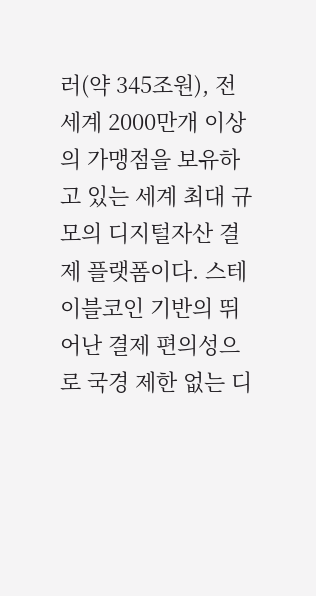러(약 345조원), 전 세계 2000만개 이상의 가맹점을 보유하고 있는 세계 최대 규모의 디지털자산 결제 플랫폼이다. 스테이블코인 기반의 뛰어난 결제 편의성으로 국경 제한 없는 디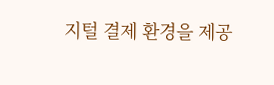지털 결제 환경을 제공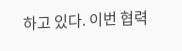하고 있다. 이번 협력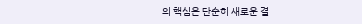의 핵심은 단순히 새로운 결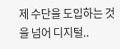제 수단을 도입하는 것을 넘어 디지털..